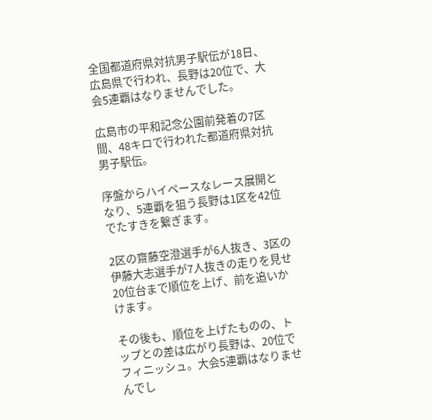全国都道府県対抗男子駅伝が18日、広島県で行われ、長野は20位で、大会5連覇はなりませんでした。

広島市の平和記念公園前発着の7区間、48キロで行われた都道府県対抗男子駅伝。

序盤からハイペースなレース展開となり、5連覇を狙う長野は1区を42位でたすきを繋ぎます。

2区の齋藤空澄選手が6人抜き、3区の伊藤大志選手が7人抜きの走りを見せ20位台まで順位を上げ、前を追いかけます。

その後も、順位を上げたものの、トップとの差は広がり長野は、20位でフィニッシュ。大会5連覇はなりませんでし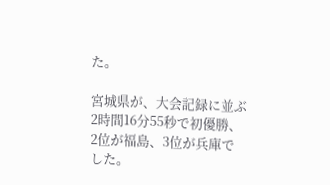た。

宮城県が、大会記録に並ぶ2時間16分55秒で初優勝、2位が福島、3位が兵庫でした。